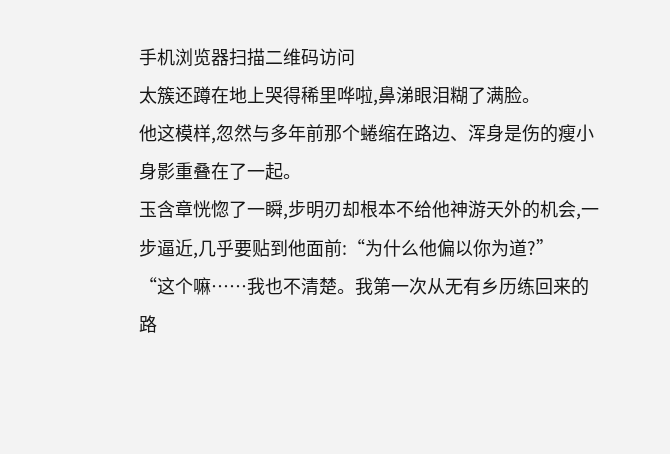手机浏览器扫描二维码访问
太簇还蹲在地上哭得稀里哗啦,鼻涕眼泪糊了满脸。
他这模样,忽然与多年前那个蜷缩在路边、浑身是伤的瘦小身影重叠在了一起。
玉含章恍惚了一瞬,步明刃却根本不给他神游天外的机会,一步逼近,几乎要贴到他面前:“为什么他偏以你为道?”
“这个嘛……我也不清楚。我第一次从无有乡历练回来的路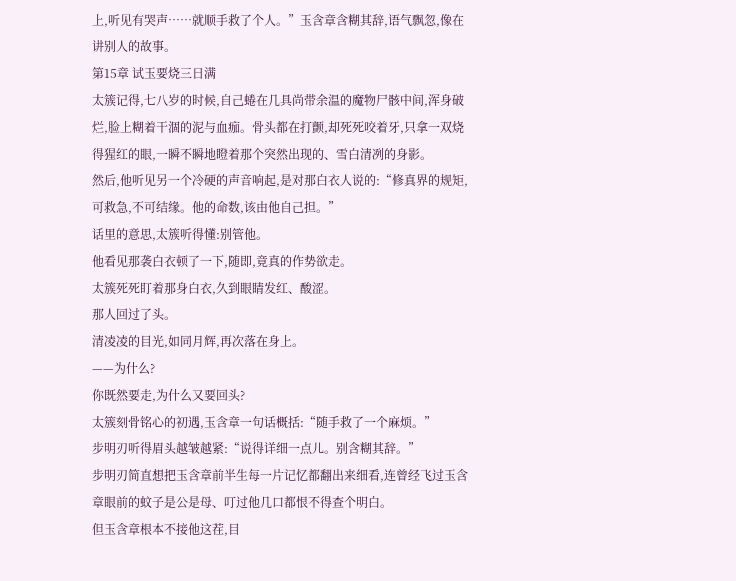上,听见有哭声……就顺手救了个人。”玉含章含糊其辞,语气飘忽,像在讲别人的故事。
第15章 试玉要烧三日满
太簇记得,七八岁的时候,自己蜷在几具尚带余温的魔物尸骸中间,浑身破烂,脸上糊着干涸的泥与血痂。骨头都在打颤,却死死咬着牙,只拿一双烧得猩红的眼,一瞬不瞬地瞪着那个突然出现的、雪白清冽的身影。
然后,他听见另一个冷硬的声音响起,是对那白衣人说的:“修真界的规矩,可救急,不可结缘。他的命数,该由他自己担。”
话里的意思,太簇听得懂:别管他。
他看见那袭白衣顿了一下,随即,竟真的作势欲走。
太簇死死盯着那身白衣,久到眼睛发红、酸涩。
那人回过了头。
清凌凌的目光,如同月辉,再次落在身上。
——为什么?
你既然要走,为什么又要回头?
太簇刻骨铭心的初遇,玉含章一句话概括:“随手救了一个麻烦。”
步明刃听得眉头越皱越紧:“说得详细一点儿。别含糊其辞。”
步明刃简直想把玉含章前半生每一片记忆都翻出来细看,连曾经飞过玉含章眼前的蚊子是公是母、叮过他几口都恨不得查个明白。
但玉含章根本不接他这茬,目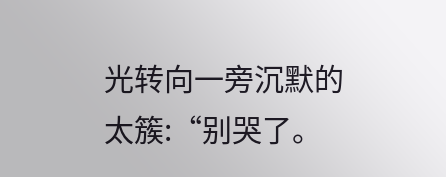光转向一旁沉默的太簇:“别哭了。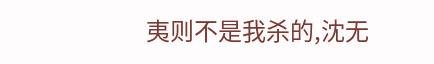夷则不是我杀的,沈无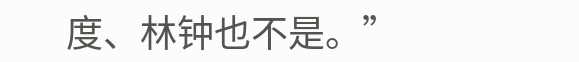度、林钟也不是。”